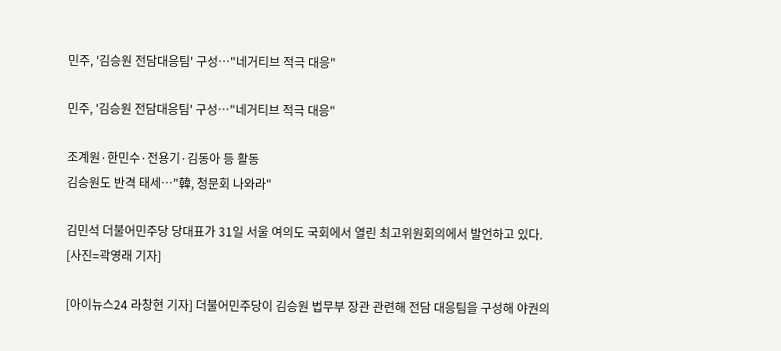민주, '김승원 전담대응팀' 구성…"네거티브 적극 대응"

민주, '김승원 전담대응팀' 구성…"네거티브 적극 대응"

조계원·한민수·전용기·김동아 등 활동
김승원도 반격 태세…"韓, 청문회 나와라"

김민석 더불어민주당 당대표가 31일 서울 여의도 국회에서 열린 최고위원회의에서 발언하고 있다. [사진=곽영래 기자]

[아이뉴스24 라창현 기자] 더불어민주당이 김승원 법무부 장관 관련해 전담 대응팀을 구성해 야권의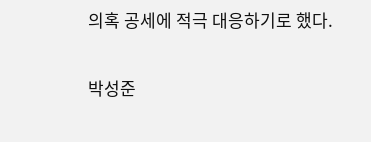의혹 공세에 적극 대응하기로 했다.

박성준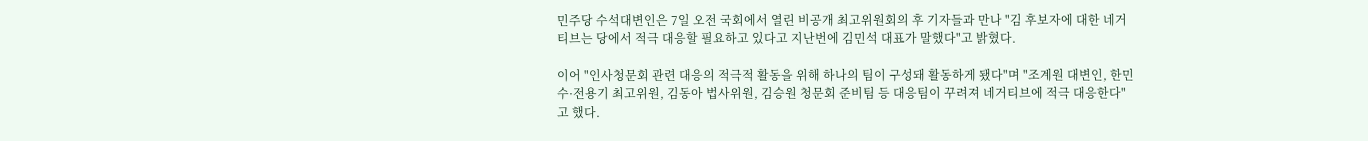민주당 수석대변인은 7일 오전 국회에서 열린 비공개 최고위원회의 후 기자들과 만나 "김 후보자에 대한 네거티브는 당에서 적극 대응할 필요하고 있다고 지난번에 김민석 대표가 말했다"고 밝혔다.

이어 "인사청문회 관련 대응의 적극적 활동을 위해 하나의 팀이 구성돼 활동하게 됐다"며 "조계원 대변인, 한민수·전용기 최고위원, 김동아 법사위원, 김승원 청문회 준비팀 등 대응팀이 꾸려져 네거티브에 적극 대응한다"고 했다.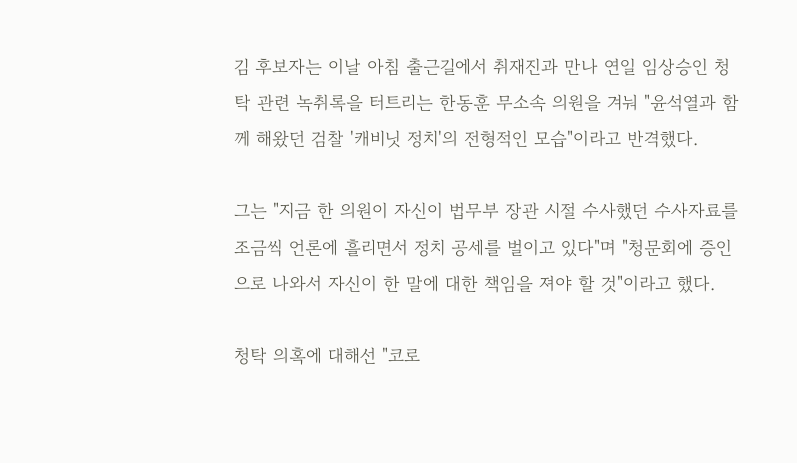김 후보자는 이날 아침 출근길에서 취재진과 만나 연일 임상승인 청탁 관련 녹취록을 터트리는 한동훈 무소속 의원을 겨눠 "윤석열과 함께 해왔던 검찰 '캐비닛 정치'의 전형적인 모습"이라고 반격했다.

그는 "지금 한 의원이 자신이 법무부 장관 시절 수사했던 수사자료를 조금씩 언론에 흘리면서 정치 공세를 벌이고 있다"며 "청문회에 증인으로 나와서 자신이 한 말에 대한 책임을 져야 할 것"이라고 했다.

청탁 의혹에 대해선 "코로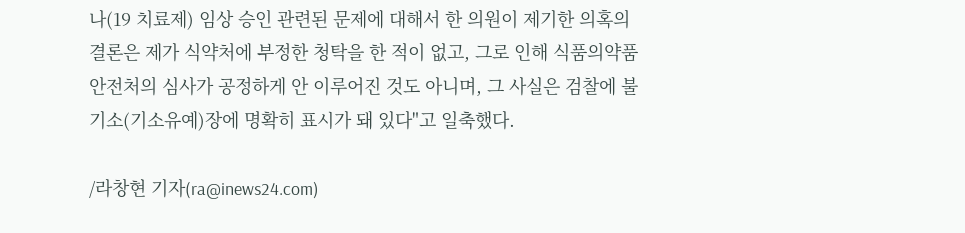나(19 치료제) 임상 승인 관련된 문제에 대해서 한 의원이 제기한 의혹의 결론은 제가 식약처에 부정한 청탁을 한 적이 없고, 그로 인해 식품의약품안전처의 심사가 공정하게 안 이루어진 것도 아니며, 그 사실은 검찰에 불기소(기소유예)장에 명확히 표시가 돼 있다"고 일축했다.

/라창현 기자(ra@inews24.com)